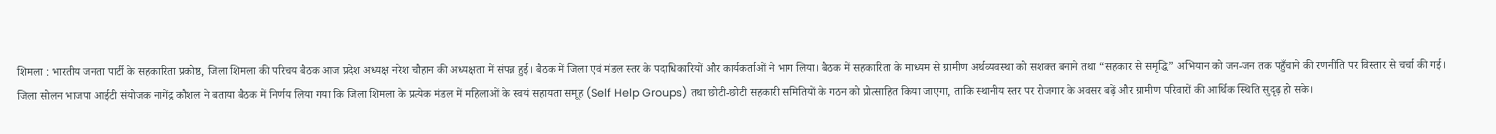शिमला : भारतीय जनता पार्टी के सहकारिता प्रकोष्ठ, जिला शिमला की परिचय बैठक आज प्रदेश अध्यक्ष नरेश चौहान की अध्यक्षता में संपन्न हुई। बैठक में जिला एवं मंडल स्तर के पदाधिकारियों और कार्यकर्ताओं ने भाग लिया। बैठक में सहकारिता के माध्यम से ग्रामीण अर्थव्यवस्था को सशक्त बनाने तथा “सहकार से समृद्धि” अभियान को जन-जन तक पहुँचाने की रणनीति पर विस्तार से चर्चा की गई।
जिला सोलन भाजपा आईटी संयोजक नागेंद्र कौशल ने बताया बैठक में निर्णय लिया गया कि जिला शिमला के प्रत्येक मंडल में महिलाओं के स्वयं सहायता समूह (Self Help Groups) तथा छोटी-छोटी सहकारी समितियों के गठन को प्रोत्साहित किया जाएगा, ताकि स्थानीय स्तर पर रोजगार के अवसर बढ़ें और ग्रामीण परिवारों की आर्थिक स्थिति सुदृढ़ हो सके।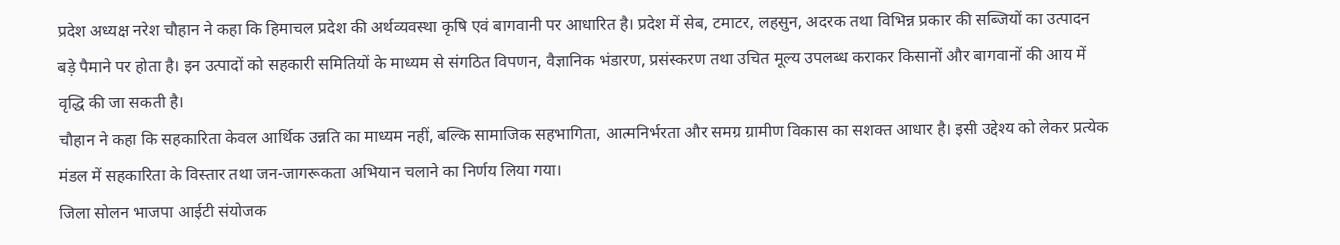प्रदेश अध्यक्ष नरेश चौहान ने कहा कि हिमाचल प्रदेश की अर्थव्यवस्था कृषि एवं बागवानी पर आधारित है। प्रदेश में सेब, टमाटर, लहसुन, अदरक तथा विभिन्न प्रकार की सब्जियों का उत्पादन बड़े पैमाने पर होता है। इन उत्पादों को सहकारी समितियों के माध्यम से संगठित विपणन, वैज्ञानिक भंडारण, प्रसंस्करण तथा उचित मूल्य उपलब्ध कराकर किसानों और बागवानों की आय में वृद्धि की जा सकती है।
चौहान ने कहा कि सहकारिता केवल आर्थिक उन्नति का माध्यम नहीं, बल्कि सामाजिक सहभागिता, आत्मनिर्भरता और समग्र ग्रामीण विकास का सशक्त आधार है। इसी उद्देश्य को लेकर प्रत्येक मंडल में सहकारिता के विस्तार तथा जन-जागरूकता अभियान चलाने का निर्णय लिया गया।
जिला सोलन भाजपा आईटी संयोजक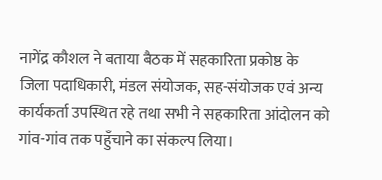नागेंद्र कौशल ने बताया बैठक में सहकारिता प्रकोष्ठ के जिला पदाधिकारी, मंडल संयोजक, सह-संयोजक एवं अन्य कार्यकर्ता उपस्थित रहे तथा सभी ने सहकारिता आंदोलन को गांव-गांव तक पहुँचाने का संकल्प लिया।